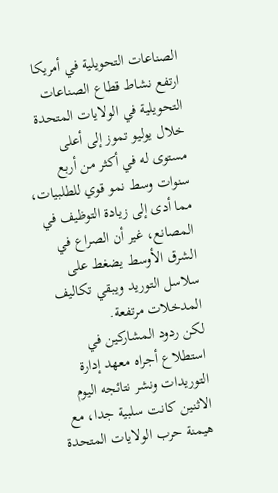الصناعات التحويلية في أمريكا
ارتفع نشاط قطاع الصناعات التحويلية في الولايات المتحدة خلال يوليو تموز إلى أعلى مستوى له في أكثر من أربع سنوات وسط نمو قوي للطلبيات، مما أدى إلى زيادة التوظيف في المصانع، غير أن الصراع في الشرق الأوسط يضغط على سلاسل التوريد ويبقي تكاليف المدخلات مرتفعة.
لكن ردود المشاركين في استطلاع أجراه معهد إدارة التوريدات ونشر نتائجه اليوم الاثنين كانت سلبية جدا، مع هيمنة حرب الولايات المتحدة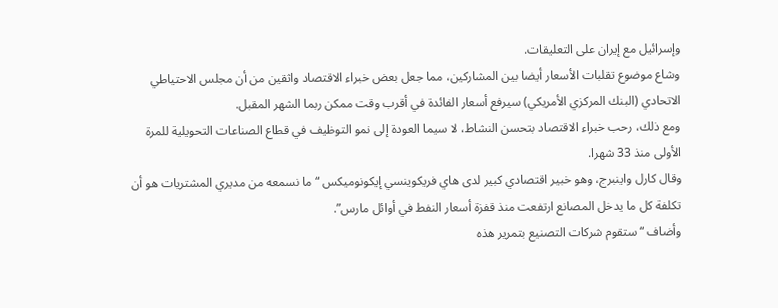وإسرائيل مع إيران على التعليقات.
وشاع موضوع تقلبات الأسعار أيضا بين المشاركين، مما جعل بعض خبراء الاقتصاد واثقين من أن مجلس الاحتياطي الاتحادي (البنك المركزي الأمريكي) سيرفع أسعار الفائدة في أقرب وقت ممكن ربما الشهر المقبل.
ومع ذلك، رحب خبراء الاقتصاد بتحسن النشاط، لا سيما العودة إلى نمو التوظيف في قطاع الصناعات التحويلية للمرة الأولى منذ 33 شهرا.
وقال كارل واينبرج، وهو خبير اقتصادي كبير لدى هاي فريكوينسي إيكونوميكس “ما نسمعه من مديري المشتريات هو أن تكلفة كل ما يدخل المصانع ارتفعت منذ قفزة أسعار النفط في أوائل مارس”.
وأضاف “ستقوم شركات التصنيع بتمرير هذه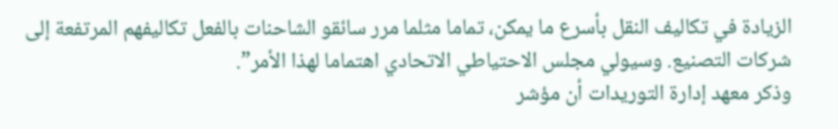الزيادة في تكاليف النقل بأسرع ما يمكن، تماما مثلما مرر سائقو الشاحنات بالفعل تكاليفهم المرتفعة إلى شركات التصنيع. وسيولي مجلس الاحتياطي الاتحادي اهتماما لهذا الأمر”.
وذكر معهد إدارة التوريدات أن مؤشر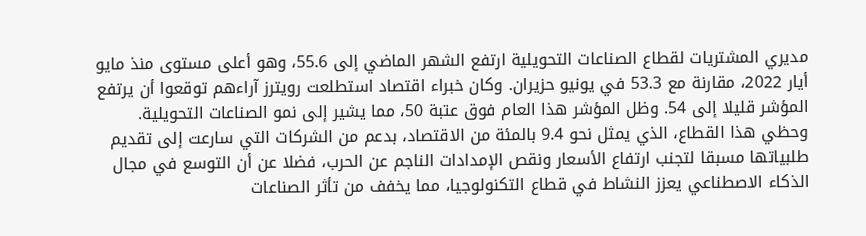مديري المشتريات لقطاع الصناعات التحويلية ارتفع الشهر الماضي إلى 55.6، وهو أعلى مستوى منذ مايو أيار 2022، مقارنة مع 53.3 في يونيو حزيران. وكان خبراء اقتصاد استطلعت رويترز آراءهم توقعوا أن يرتفع المؤشر قليلا إلى 54. وظل المؤشر هذا العام فوق عتبة 50، مما يشير إلى نمو الصناعات التحويلية.
وحظي هذا القطاع، الذي يمثل نحو 9.4 بالمئة من الاقتصاد، بدعم من الشركات التي سارعت إلى تقديم طلبياتها مسبقا لتجنب ارتفاع الأسعار ونقص الإمدادات الناجم عن الحرب، فضلا عن أن التوسع في مجال الذكاء الاصطناعي يعزز النشاط في قطاع التكنولوجيا، مما يخفف من تأثر الصناعات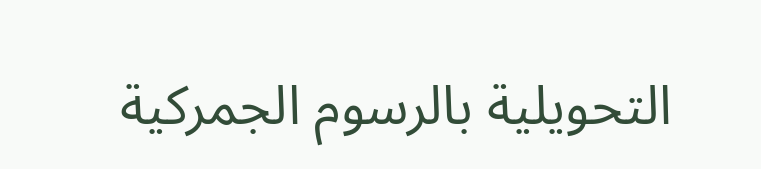التحويلية بالرسوم الجمركية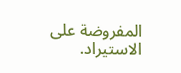المفروضة على الاستيراد.